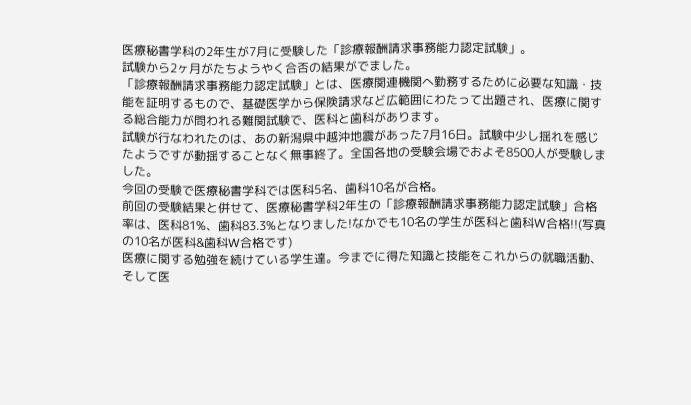医療秘書学科の2年生が7月に受験した「診療報酬請求事務能力認定試験」。
試験から2ヶ月がたちようやく合否の結果がでました。
「診療報酬請求事務能力認定試験」とは、医療関連機関へ勤務するために必要な知識・技能を証明するもので、基礎医学から保険請求など広範囲にわたって出題され、医療に関する総合能力が問われる難関試験で、医科と歯科があります。
試験が行なわれたのは、あの新潟県中越沖地震があった7月16日。試験中少し揺れを感じたようですが動揺することなく無事終了。全国各地の受験会場でおよそ8500人が受験しました。
今回の受験で医療秘書学科では医科5名、歯科10名が合格。
前回の受験結果と併せて、医療秘書学科2年生の「診療報酬請求事務能力認定試験」合格率は、医科81%、歯科83.3%となりました!なかでも10名の学生が医科と歯科W合格!!(写真の10名が医科&歯科W合格です)
医療に関する勉強を続けている学生達。今までに得た知識と技能をこれからの就職活動、そして医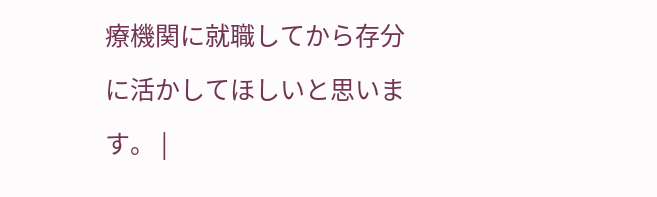療機関に就職してから存分に活かしてほしいと思います。 |